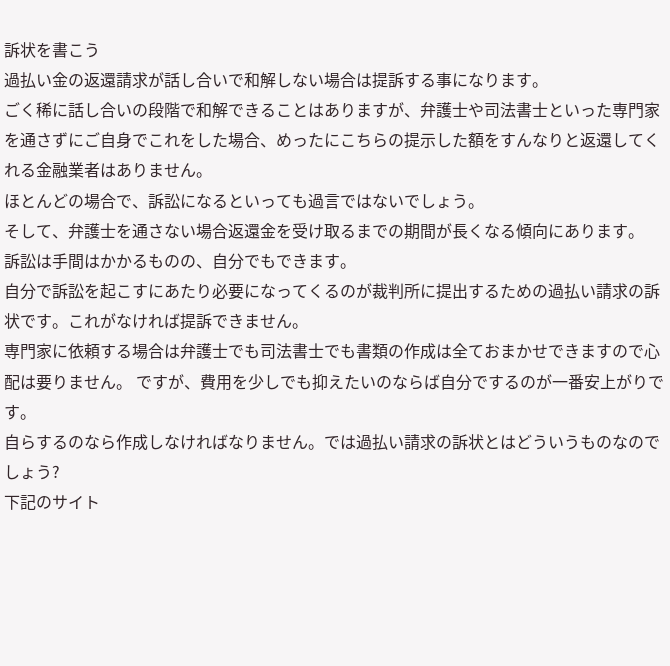訴状を書こう
過払い金の返還請求が話し合いで和解しない場合は提訴する事になります。
ごく稀に話し合いの段階で和解できることはありますが、弁護士や司法書士といった専門家を通さずにご自身でこれをした場合、めったにこちらの提示した額をすんなりと返還してくれる金融業者はありません。
ほとんどの場合で、訴訟になるといっても過言ではないでしょう。
そして、弁護士を通さない場合返還金を受け取るまでの期間が長くなる傾向にあります。
訴訟は手間はかかるものの、自分でもできます。
自分で訴訟を起こすにあたり必要になってくるのが裁判所に提出するための過払い請求の訴状です。これがなければ提訴できません。
専門家に依頼する場合は弁護士でも司法書士でも書類の作成は全ておまかせできますので心配は要りません。 ですが、費用を少しでも抑えたいのならば自分でするのが一番安上がりです。
自らするのなら作成しなければなりません。では過払い請求の訴状とはどういうものなのでしょう?
下記のサイト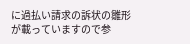に過払い請求の訴状の雛形が載っていますので参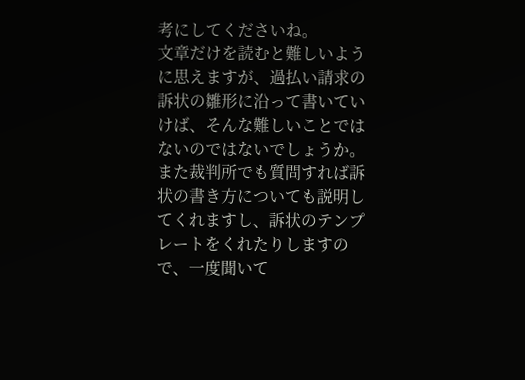考にしてくださいね。
文章だけを読むと難しいように思えますが、過払い請求の訴状の雛形に沿って書いていけば、そんな難しいことではないのではないでしょうか。
また裁判所でも質問すれば訴状の書き方についても説明してくれますし、訴状のテンプレートをくれたりしますので、一度聞いて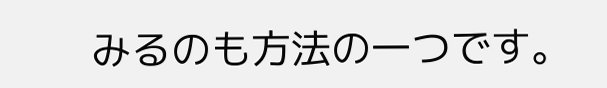みるのも方法の一つです。